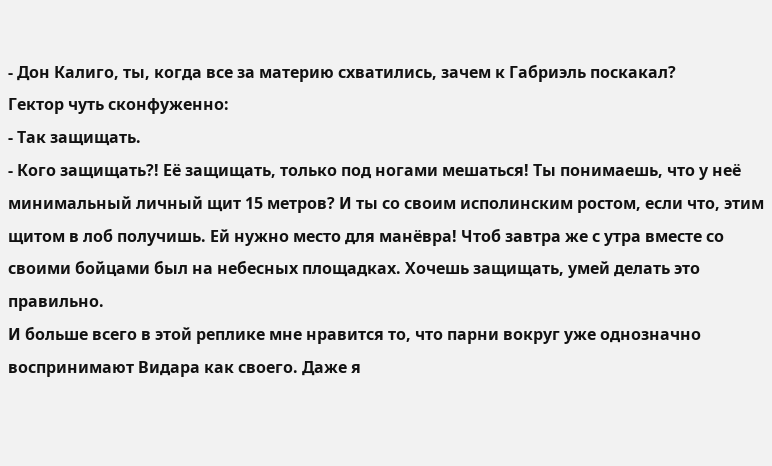- Дон Калиго, ты, когда все за материю схватились, зачем к Габриэль поскакал?
Гектор чуть сконфуженно:
- Так защищать.
- Кого защищать?! Её защищать, только под ногами мешаться! Ты понимаешь, что у неё минимальный личный щит 15 метров? И ты со своим исполинским ростом, если что, этим щитом в лоб получишь. Ей нужно место для манёвра! Чтоб завтра же с утра вместе со своими бойцами был на небесных площадках. Хочешь защищать, умей делать это правильно.
И больше всего в этой реплике мне нравится то, что парни вокруг уже однозначно воспринимают Видара как своего. Даже я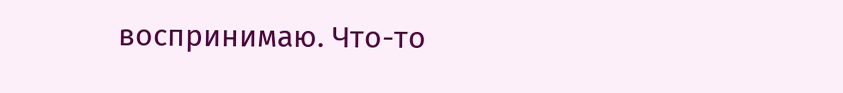воспринимаю. Что-то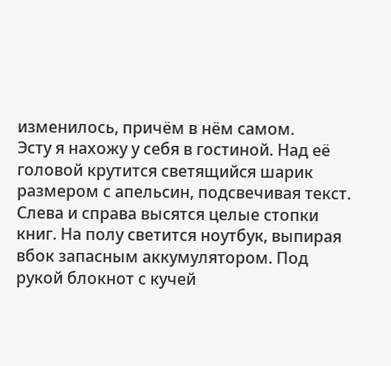изменилось, причём в нём самом.
Эсту я нахожу у себя в гостиной. Над её головой крутится светящийся шарик размером с апельсин, подсвечивая текст. Слева и справа высятся целые стопки книг. На полу светится ноутбук, выпирая вбок запасным аккумулятором. Под рукой блокнот с кучей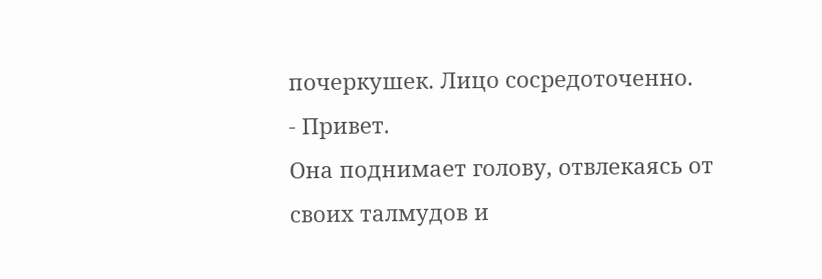почеркушек. Лицо сосредоточенно.
- Привет.
Она поднимает голову, отвлекаясь от своих талмудов и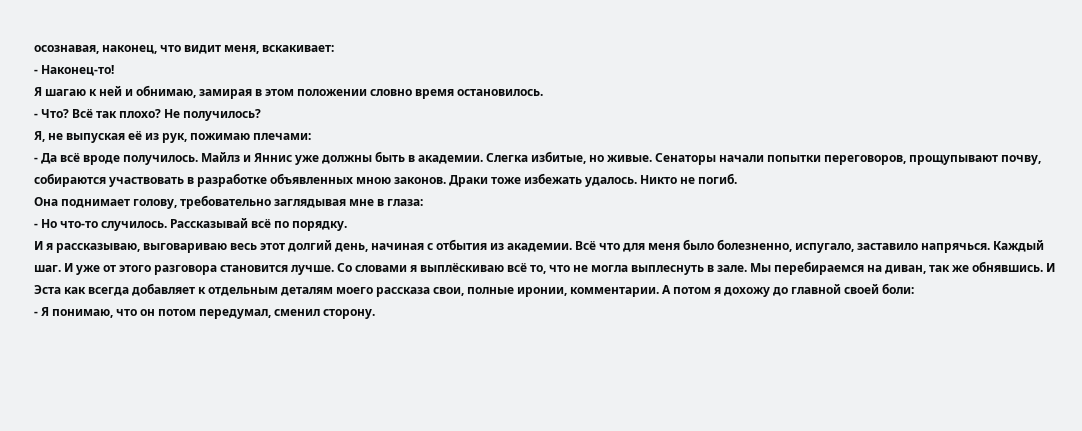осознавая, наконец, что видит меня, вскакивает:
- Наконец-то!
Я шагаю к ней и обнимаю, замирая в этом положении словно время остановилось.
- Что? Всё так плохо? Не получилось?
Я, не выпуская её из рук, пожимаю плечами:
- Да всё вроде получилось. Майлз и Яннис уже должны быть в академии. Слегка избитые, но живые. Сенаторы начали попытки переговоров, прощупывают почву, собираются участвовать в разработке объявленных мною законов. Драки тоже избежать удалось. Никто не погиб.
Она поднимает голову, требовательно заглядывая мне в глаза:
- Но что-то случилось. Рассказывай всё по порядку.
И я рассказываю, выговариваю весь этот долгий день, начиная с отбытия из академии. Всё что для меня было болезненно, испугало, заставило напрячься. Каждый шаг. И уже от этого разговора становится лучше. Со словами я выплёскиваю всё то, что не могла выплеснуть в зале. Мы перебираемся на диван, так же обнявшись. И Эста как всегда добавляет к отдельным деталям моего рассказа свои, полные иронии, комментарии. А потом я дохожу до главной своей боли:
- Я понимаю, что он потом передумал, сменил сторону.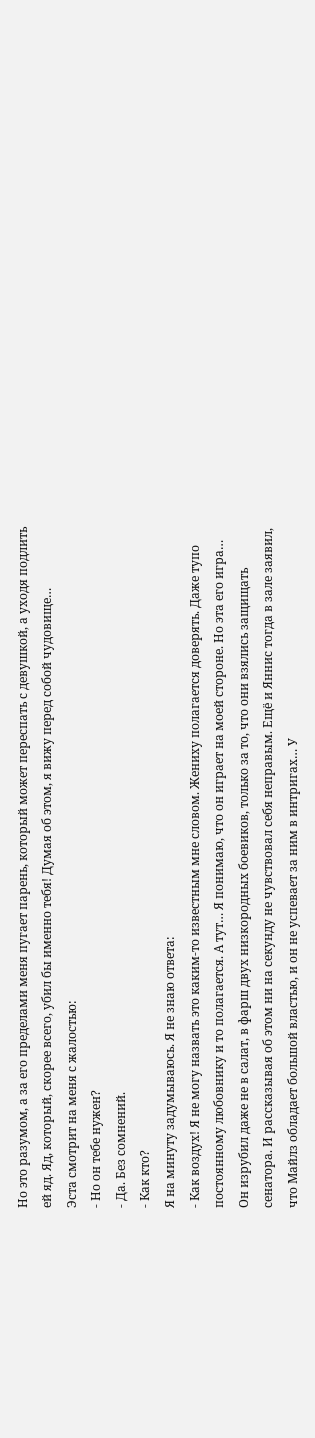Но это разумом, а за его пределами меня пугает парень, который может переспать с девушкой, а уходя подлить ей яд. Яд, который, скорее всего, убил бы именно тебя! Думая об этом, я вижу перед собой чудовище…
Эста смотрит на меня с жалостью:
- Но он тебе нужен?
- Да. Без сомнений.
- Как кто?
Я на минуту задумываюсь. Я не знаю ответа:
- Как воздух! Я не могу назвать это каким-то известным мне словом. Жениху полагается доверять. Даже тупо постоянному любовнику и то полагается. А тут… Я понимаю, что он играет на моей стороне. Но эта его игра… Он изрубил даже не в салат, в фарш двух низкородных боевиков, только за то, что они взялись защищать сенатора. И рассказывая об этом ни на секунду не чувствовал себя неправым. Ещё и Яннис тогда в зале заявил, что Майлз обладает большой властью, и он не успевает за ним в интригах… У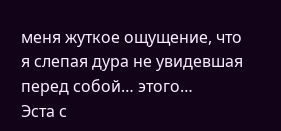меня жуткое ощущение, что я слепая дура не увидевшая перед собой… этого…
Эста с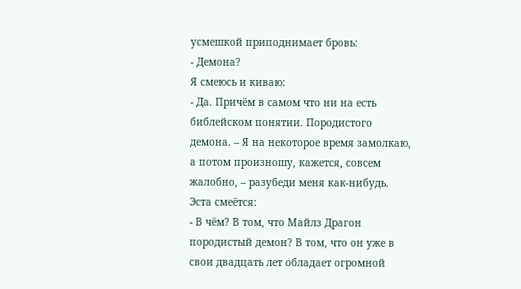усмешкой приподнимает бровь:
- Демона?
Я смеюсь и киваю:
- Да. Причём в самом что ни на есть библейском понятии. Породистого демона. – Я на некоторое время замолкаю, а потом произношу, кажется, совсем жалобно, – разубеди меня как-нибудь.
Эста смеётся:
- В чём? В том, что Майлз Драгон породистый демон? В том, что он уже в свои двадцать лет обладает огромной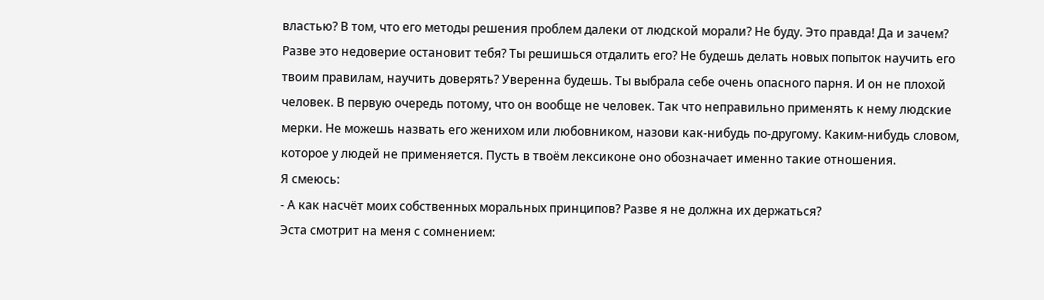властью? В том, что его методы решения проблем далеки от людской морали? Не буду. Это правда! Да и зачем? Разве это недоверие остановит тебя? Ты решишься отдалить его? Не будешь делать новых попыток научить его твоим правилам, научить доверять? Уверенна будешь. Ты выбрала себе очень опасного парня. И он не плохой человек. В первую очередь потому, что он вообще не человек. Так что неправильно применять к нему людские мерки. Не можешь назвать его женихом или любовником, назови как-нибудь по-другому. Каким-нибудь словом, которое у людей не применяется. Пусть в твоём лексиконе оно обозначает именно такие отношения.
Я смеюсь:
- А как насчёт моих собственных моральных принципов? Разве я не должна их держаться?
Эста смотрит на меня с сомнением: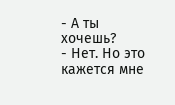- А ты хочешь?
- Нет. Но это кажется мне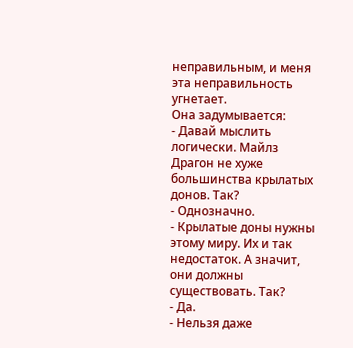неправильным, и меня эта неправильность угнетает.
Она задумывается:
- Давай мыслить логически. Майлз Драгон не хуже большинства крылатых донов. Так?
- Однозначно.
- Крылатые доны нужны этому миру. Их и так недостаток. А значит, они должны существовать. Так?
- Да.
- Нельзя даже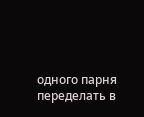одного парня переделать в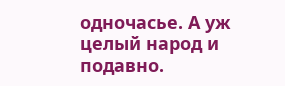одночасье. А уж целый народ и подавно.